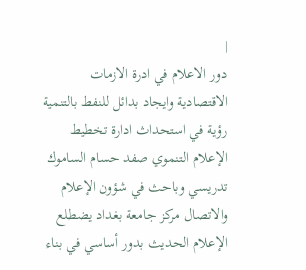|
دور الاعلام في ادرة الازمات الاقتصادية وايجاد بدائل للنفط بالتنمية رؤية في استحداث ادارة تخطيط الإعلام التنموي صفد حسام الساموك تدريسي وباحث في شؤون الإعلام والاتصال مركز جامعة بغداد يضطلع الإعلام الحديث بدور أساسي في بناء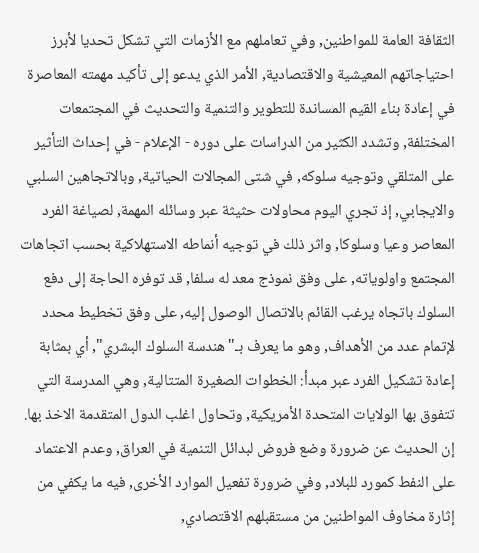الثقافة العامة للمواطنين, وفي تعاملهم مع الأزمات التي تشكل تحديا لأبرز احتياجاتهم المعيشية والاقتصادية, الأمر الذي يدعو إلى تأكيد مهمته المعاصرة في إعادة بناء القيم المساندة للتطوير والتنمية والتحديث في المجتمعات المختلفة, وتشدد الكثير من الدراسات على دوره - الإعلام - في إحداث التأثير على المتلقي وتوجيه سلوكه, في شتى المجالات الحياتية, وبالاتجاهين السلبي والايجابي, إذ تجري اليوم محاولات حثيثة عبر وسائله المهمة, لصياغة الفرد المعاصر وعيا وسلوكا, واثر ذلك في توجيه أنماطه الاستهلاكية بحسب اتجاهات المجتمع واولوياته, على وفق نموذج معد له سلفا, قد توفره الحاجة إلى دفع السلوك باتجاه يرغب القائم بالاتصال الوصول إليه, على وفق تخطيط محدد لإتمام عدد من الأهداف, وهو ما يعرف بـ"هندسة السلوك البشري", أي بمثابة إعادة تشكيل الفرد عبر مبدأ: الخطوات الصغيرة المتتالية, وهي المدرسة التي تتفوق بها الولايات المتحدة الأمريكية, وتحاول اغلب الدول المتقدمة الاخذ بها. إن الحديث عن ضرورة وضع فروض لبدائل التنمية في العراق, وعدم الاعتماد على النفط كمورد للبلاد, وفي ضرورة تفعيل الموارد الأخرى, فيه ما يكفي من إثارة مخاوف المواطنين من مستقبلهم الاقتصادي,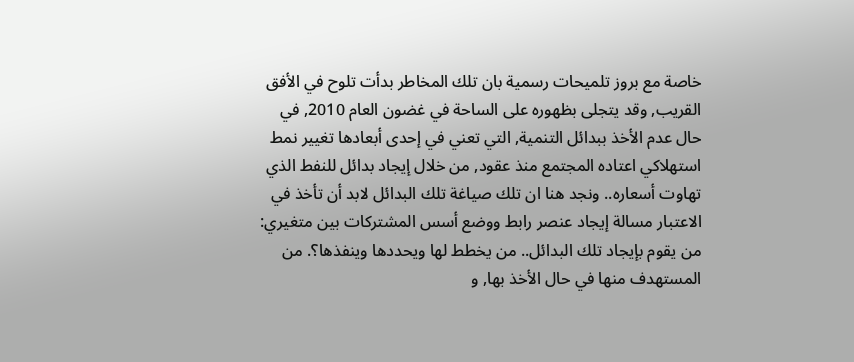خاصة مع بروز تلميحات رسمية بان تلك المخاطر بدأت تلوح في الأفق القريب, وقد يتجلى بظهوره على الساحة في غضون العام 2010, في حال عدم الأخذ ببدائل التنمية, التي تعني في إحدى أبعادها تغيير نمط استهلاكي اعتاده المجتمع منذ عقود, من خلال إيجاد بدائل للنفط الذي تهاوت أسعاره.. ونجد هنا ان تلك صياغة تلك البدائل لابد أن تأخذ في الاعتبار مسالة إيجاد عنصر رابط ووضع أسس المشتركات بين متغيري: من يقوم بإيجاد تلك البدائل.. من يخطط لها ويحددها وينفذها؟. من المستهدف منها في حال الأخذ بها, و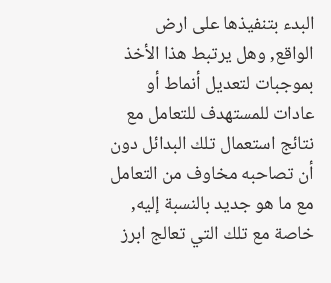البدء بتنفيذها على ارض الواقع, وهل يرتبط هذا الأخذ بموجبات لتعديل أنماط أو عادات للمستهدف للتعامل مع نتائج استعمال تلك البدائل دون أن تصاحبه مخاوف من التعامل مع ما هو جديد بالنسبة إليه, خاصة مع تلك التي تعالج ابرز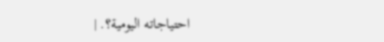احتياجاته اليومية؟. |